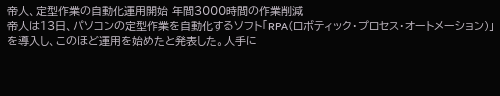帝人、定型作業の自動化運用開始 年間3000時間の作業削減
帝人は13日、パソコンの定型作業を自動化するソフト「RPA(ロボティック・プロセス・オートメーション)」を導入し、このほど運用を始めたと発表した。人手に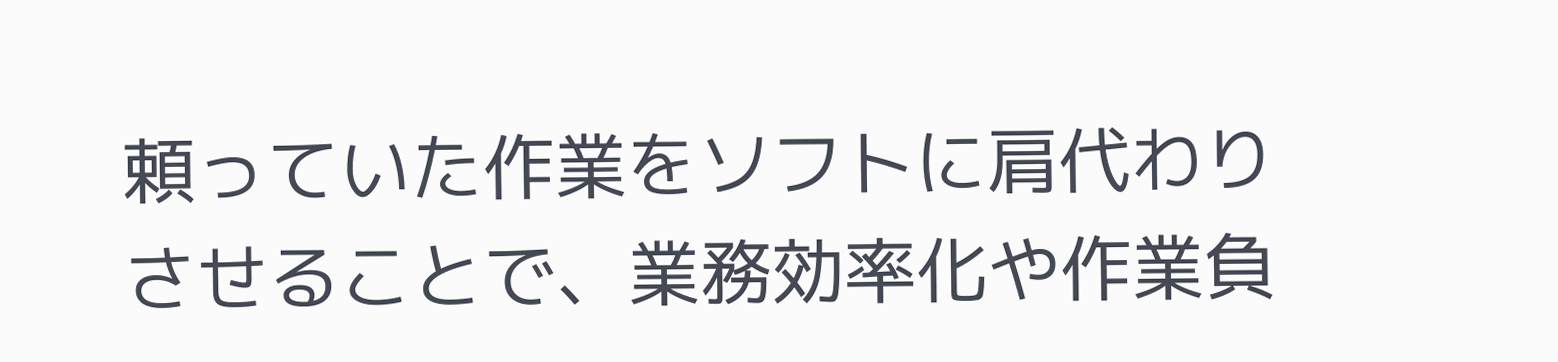頼っていた作業をソフトに肩代わりさせることで、業務効率化や作業負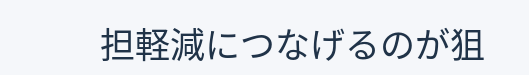担軽減につなげるのが狙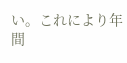い。これにより年間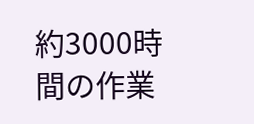約3000時間の作業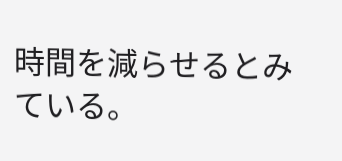時間を減らせるとみている。